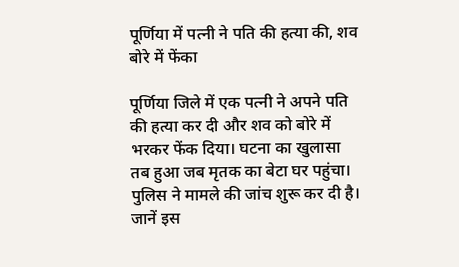पूर्णिया में पत्नी ने पति की हत्या की, शव बोरे में फेंका

पूर्णिया जिले में एक पत्नी ने अपने पति की हत्या कर दी और शव को बोरे में भरकर फेंक दिया। घटना का खुलासा तब हुआ जब मृतक का बेटा घर पहुंचा। पुलिस ने मामले की जांच शुरू कर दी है। जानें इस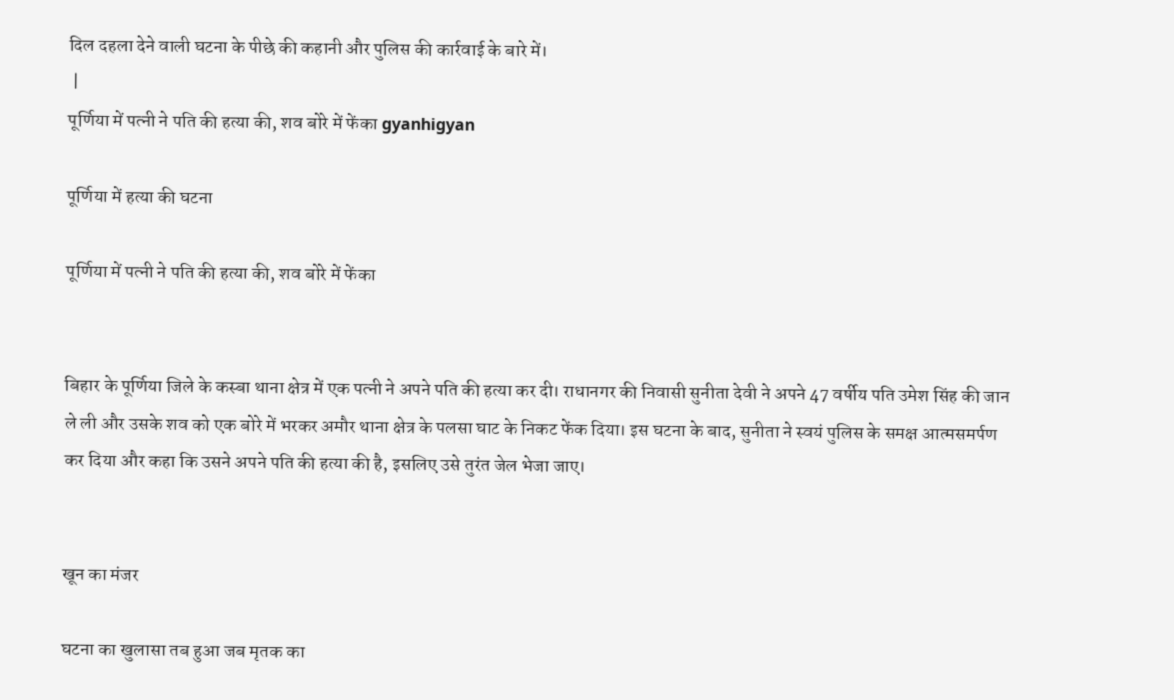दिल दहला देने वाली घटना के पीछे की कहानी और पुलिस की कार्रवाई के बारे में।
 |
पूर्णिया में पत्नी ने पति की हत्या की, शव बोरे में फेंका gyanhigyan

पूर्णिया में हत्या की घटना

पूर्णिया में पत्नी ने पति की हत्या की, शव बोरे में फेंका


बिहार के पूर्णिया जिले के कस्बा थाना क्षेत्र में एक पत्नी ने अपने पति की हत्या कर दी। राधानगर की निवासी सुनीता देवी ने अपने 47 वर्षीय पति उमेश सिंह की जान ले ली और उसके शव को एक बोरे में भरकर अमौर थाना क्षेत्र के पलसा घाट के निकट फेंक दिया। इस घटना के बाद, सुनीता ने स्वयं पुलिस के समक्ष आत्मसमर्पण कर दिया और कहा कि उसने अपने पति की हत्या की है, इसलिए उसे तुरंत जेल भेजा जाए।


खून का मंजर

घटना का खुलासा तब हुआ जब मृतक का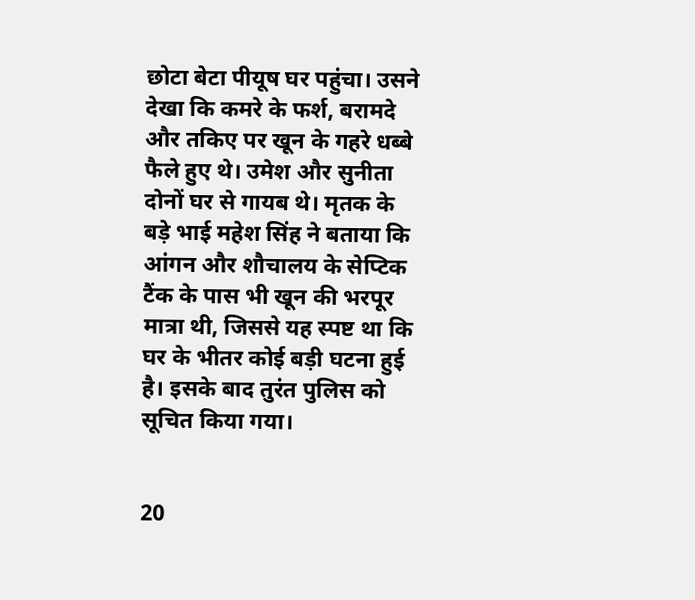छोटा बेटा पीयूष घर पहुंचा। उसने देखा कि कमरे के फर्श, बरामदे और तकिए पर खून के गहरे धब्बे फैले हुए थे। उमेश और सुनीता दोनों घर से गायब थे। मृतक के बड़े भाई महेश सिंह ने बताया कि आंगन और शौचालय के सेप्टिक टैंक के पास भी खून की भरपूर मात्रा थी, जिससे यह स्पष्ट था कि घर के भीतर कोई बड़ी घटना हुई है। इसके बाद तुरंत पुलिस को सूचित किया गया।


20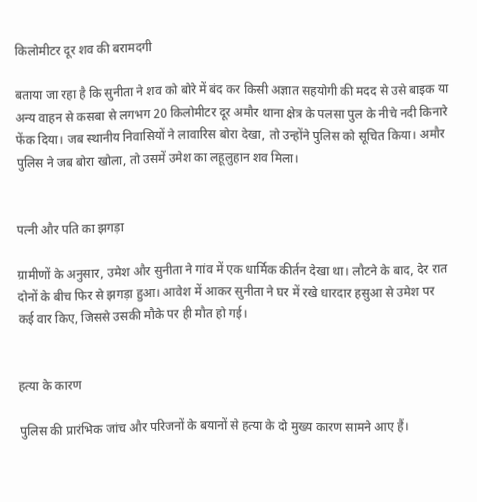किलोमीटर दूर शव की बरामदगी

बताया जा रहा है कि सुनीता ने शव को बोरे में बंद कर किसी अज्ञात सहयोगी की मदद से उसे बाइक या अन्य वाहन से कसबा से लगभग 20 किलोमीटर दूर अमौर थाना क्षेत्र के पलसा पुल के नीचे नदी किनारे फेंक दिया। जब स्थानीय निवासियों ने लावारिस बोरा देखा, तो उन्होंने पुलिस को सूचित किया। अमौर पुलिस ने जब बोरा खोला, तो उसमें उमेश का लहूलुहान शव मिला।


पत्नी और पति का झगड़ा

ग्रामीणों के अनुसार, उमेश और सुनीता ने गांव में एक धार्मिक कीर्तन देखा था। लौटने के बाद, देर रात दोनों के बीच फिर से झगड़ा हुआ। आवेश में आकर सुनीता ने घर में रखे धारदार हसुआ से उमेश पर कई वार किए, जिससे उसकी मौके पर ही मौत हो गई।


हत्या के कारण

पुलिस की प्रारंभिक जांच और परिजनों के बयानों से हत्या के दो मुख्य कारण सामने आए हैं।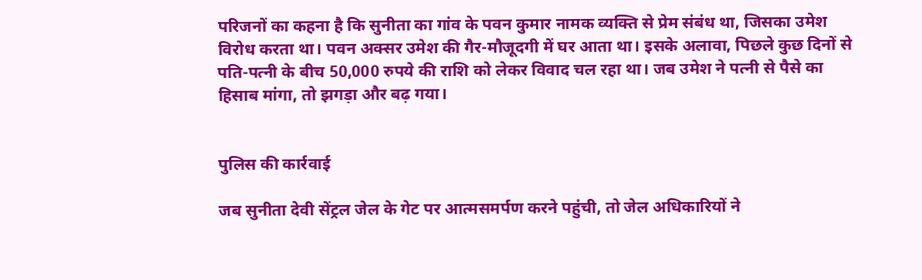परिजनों का कहना है कि सुनीता का गांव के पवन कुमार नामक व्यक्ति से प्रेम संबंध था, जिसका उमेश विरोध करता था। पवन अक्सर उमेश की गैर-मौजूदगी में घर आता था। इसके अलावा, पिछले कुछ दिनों से पति-पत्नी के बीच 50,000 रुपये की राशि को लेकर विवाद चल रहा था। जब उमेश ने पत्नी से पैसे का हिसाब मांगा, तो झगड़ा और बढ़ गया।


पुलिस की कार्रवाई

जब सुनीता देवी सेंट्रल जेल के गेट पर आत्मसमर्पण करने पहुंची, तो जेल अधिकारियों ने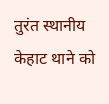तुरंत स्थानीय केहाट थाने को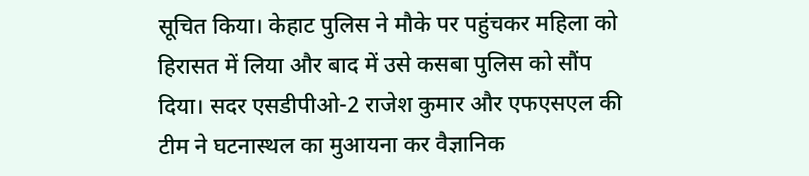सूचित किया। केहाट पुलिस ने मौके पर पहुंचकर महिला को हिरासत में लिया और बाद में उसे कसबा पुलिस को सौंप दिया। सदर एसडीपीओ-2 राजेश कुमार और एफएसएल की टीम ने घटनास्थल का मुआयना कर वैज्ञानिक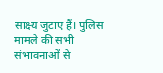साक्ष्य जुटाए हैं। पुलिस मामले की सभी संभावनाओं से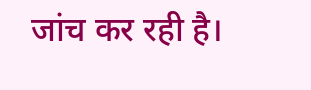जांच कर रही है।